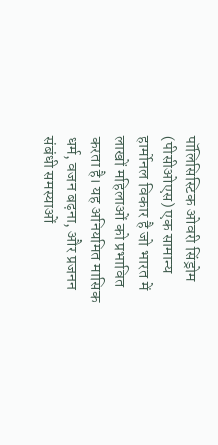पॉलिसिस्टिक ओवरी सिंड्रोम (पीसीओएस) एक सामान्य हार्मोनल विकार है जो भारत में लाखों महिलाओं को प्रभावित करता है। यह अनियमित मासिक धर्म, वजन बढ़ना, और प्रजनन संबंधी समस्याओं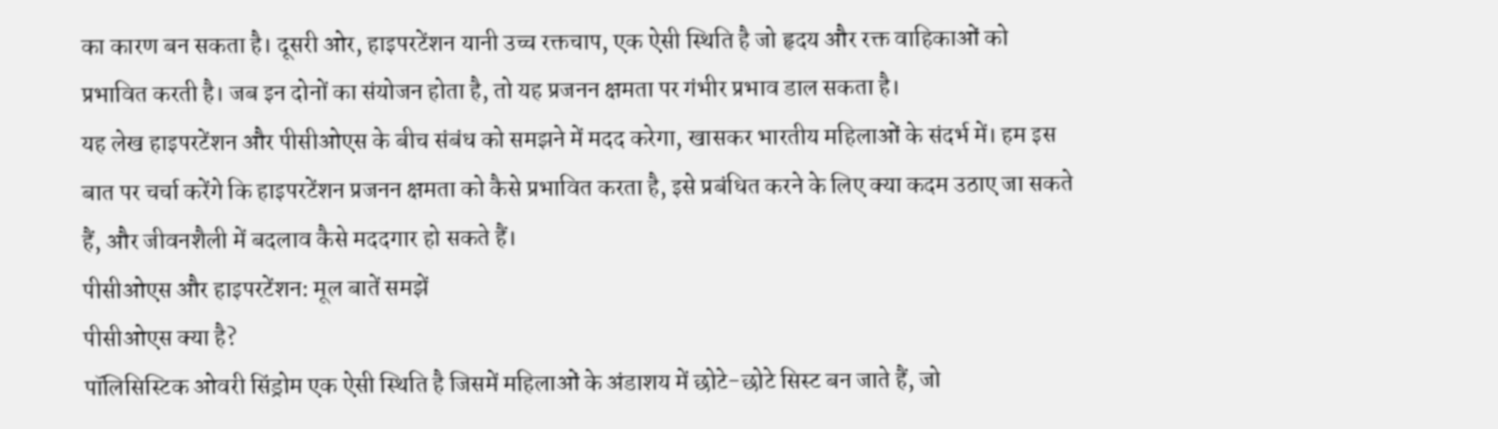का कारण बन सकता है। दूसरी ओर, हाइपरटेंशन यानी उच्च रक्तचाप, एक ऐसी स्थिति है जो हृदय और रक्त वाहिकाओं को प्रभावित करती है। जब इन दोनों का संयोजन होता है, तो यह प्रजनन क्षमता पर गंभीर प्रभाव डाल सकता है।
यह लेख हाइपरटेंशन और पीसीओएस के बीच संबंध को समझने में मदद करेगा, खासकर भारतीय महिलाओं के संदर्भ में। हम इस बात पर चर्चा करेंगे कि हाइपरटेंशन प्रजनन क्षमता को कैसे प्रभावित करता है, इसे प्रबंधित करने के लिए क्या कदम उठाए जा सकते हैं, और जीवनशैली में बदलाव कैसे मददगार हो सकते हैं।
पीसीओएस और हाइपरटेंशन: मूल बातें समझें
पीसीओएस क्या है?
पॉलिसिस्टिक ओवरी सिंड्रोम एक ऐसी स्थिति है जिसमें महिलाओं के अंडाशय में छोटे-छोटे सिस्ट बन जाते हैं, जो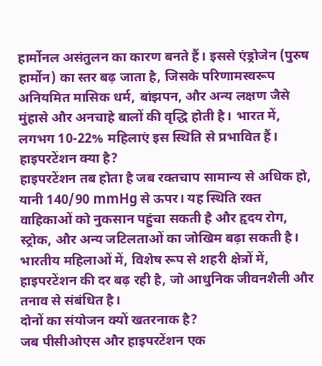हार्मोनल असंतुलन का कारण बनते हैं। इससे एंड्रोजेन (पुरुष हार्मोन) का स्तर बढ़ जाता है, जिसके परिणामस्वरूप अनियमित मासिक धर्म, बांझपन, और अन्य लक्षण जैसे मुंहासे और अनचाहे बालों की वृद्धि होती है। भारत में, लगभग 10-22% महिलाएं इस स्थिति से प्रभावित हैं।
हाइपरटेंशन क्या है?
हाइपरटेंशन तब होता है जब रक्तचाप सामान्य से अधिक हो, यानी 140/90 mmHg से ऊपर। यह स्थिति रक्त वाहिकाओं को नुकसान पहुंचा सकती है और हृदय रोग, स्ट्रोक, और अन्य जटिलताओं का जोखिम बढ़ा सकती है। भारतीय महिलाओं में, विशेष रूप से शहरी क्षेत्रों में, हाइपरटेंशन की दर बढ़ रही है, जो आधुनिक जीवनशैली और तनाव से संबंधित है।
दोनों का संयोजन क्यों खतरनाक है?
जब पीसीओएस और हाइपरटेंशन एक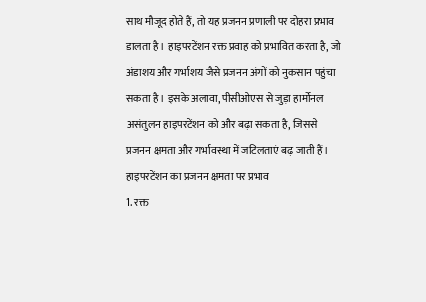साथ मौजूद होते हैं, तो यह प्रजनन प्रणाली पर दोहरा प्रभाव डालता है। हाइपरटेंशन रक्त प्रवाह को प्रभावित करता है, जो अंडाशय और गर्भाशय जैसे प्रजनन अंगों को नुकसान पहुंचा सकता है। इसके अलावा, पीसीओएस से जुड़ा हार्मोनल असंतुलन हाइपरटेंशन को और बढ़ा सकता है, जिससे प्रजनन क्षमता और गर्भावस्था में जटिलताएं बढ़ जाती हैं।
हाइपरटेंशन का प्रजनन क्षमता पर प्रभाव
1. रक्त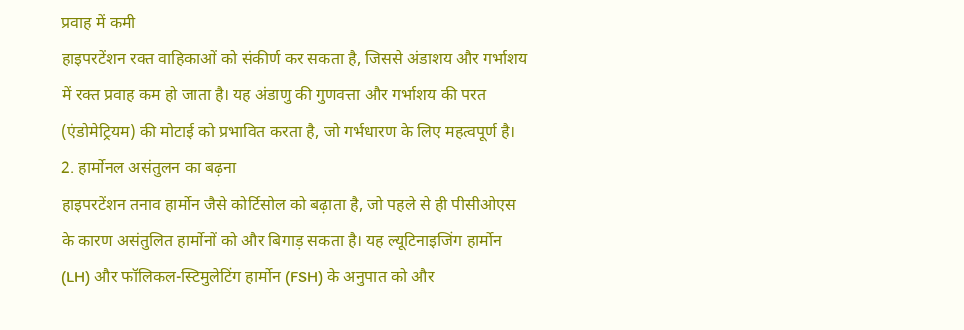प्रवाह में कमी
हाइपरटेंशन रक्त वाहिकाओं को संकीर्ण कर सकता है, जिससे अंडाशय और गर्भाशय में रक्त प्रवाह कम हो जाता है। यह अंडाणु की गुणवत्ता और गर्भाशय की परत (एंडोमेट्रियम) की मोटाई को प्रभावित करता है, जो गर्भधारण के लिए महत्वपूर्ण है।
2. हार्मोनल असंतुलन का बढ़ना
हाइपरटेंशन तनाव हार्मोन जैसे कोर्टिसोल को बढ़ाता है, जो पहले से ही पीसीओएस के कारण असंतुलित हार्मोनों को और बिगाड़ सकता है। यह ल्यूटिनाइजिंग हार्मोन (LH) और फॉलिकल-स्टिमुलेटिंग हार्मोन (FSH) के अनुपात को और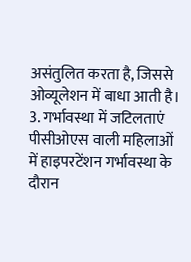असंतुलित करता है, जिससे ओव्यूलेशन में बाधा आती है।
3. गर्भावस्था में जटिलताएं
पीसीओएस वाली महिलाओं में हाइपरटेंशन गर्भावस्था के दौरान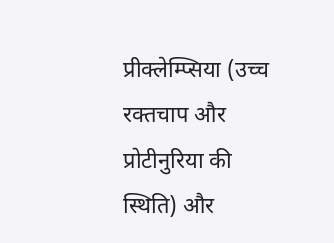प्रीक्लेम्प्सिया (उच्च रक्तचाप और प्रोटीनुरिया की स्थिति) और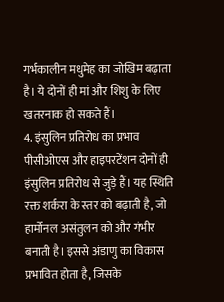गर्भकालीन मधुमेह का जोखिम बढ़ाता है। ये दोनों ही मां और शिशु के लिए खतरनाक हो सकते हैं।
4. इंसुलिन प्रतिरोध का प्रभाव
पीसीओएस और हाइपरटेंशन दोनों ही इंसुलिन प्रतिरोध से जुड़े हैं। यह स्थिति रक्त शर्करा के स्तर को बढ़ाती है, जो हार्मोनल असंतुलन को और गंभीर बनाती है। इससे अंडाणु का विकास प्रभावित होता है, जिसके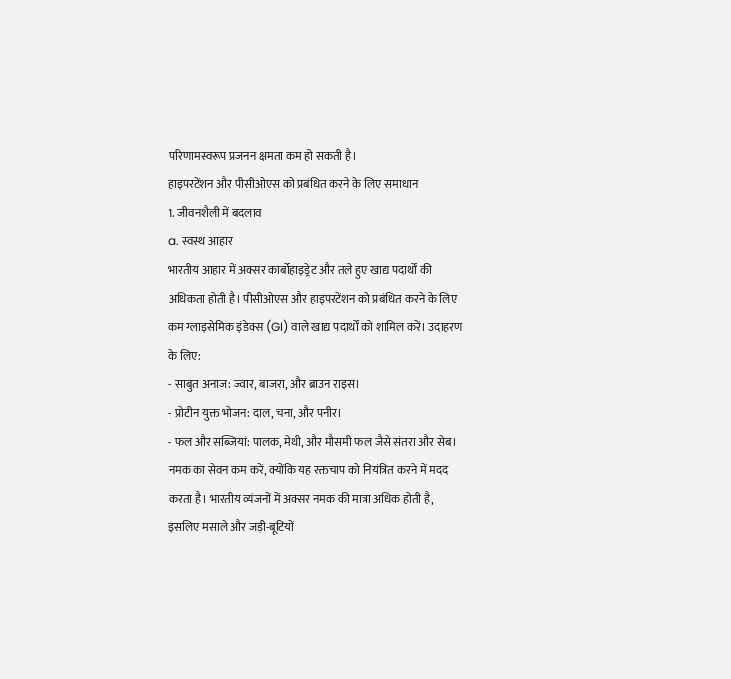परिणामस्वरूप प्रजनन क्षमता कम हो सकती है।
हाइपरटेंशन और पीसीओएस को प्रबंधित करने के लिए समाधान
1. जीवनशैली में बदलाव
a. स्वस्थ आहार
भारतीय आहार में अक्सर कार्बोहाइड्रेट और तले हुए खाद्य पदार्थों की अधिकता होती है। पीसीओएस और हाइपरटेंशन को प्रबंधित करने के लिए कम ग्लाइसेमिक इंडेक्स (GI) वाले खाद्य पदार्थों को शामिल करें। उदाहरण के लिए:
- साबुत अनाज: ज्वार, बाजरा, और ब्राउन राइस।
- प्रोटीन युक्त भोजन: दाल, चना, और पनीर।
- फल और सब्जियां: पालक, मेथी, और मौसमी फल जैसे संतरा और सेब।
नमक का सेवन कम करें, क्योंकि यह रक्तचाप को नियंत्रित करने में मदद करता है। भारतीय व्यंजनों में अक्सर नमक की मात्रा अधिक होती है, इसलिए मसाले और जड़ी-बूटियों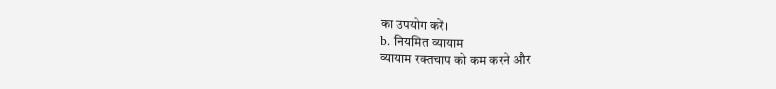का उपयोग करें।
b. नियमित व्यायाम
व्यायाम रक्तचाप को कम करने और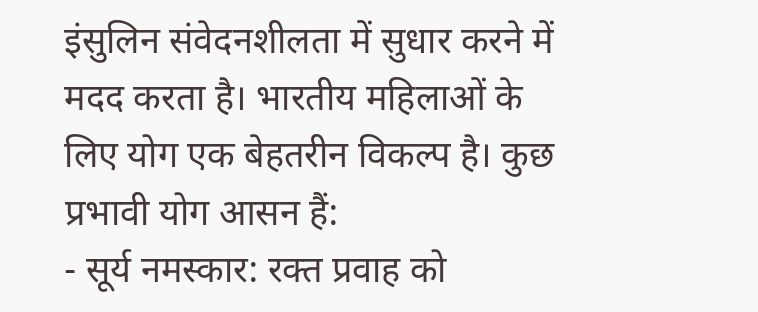इंसुलिन संवेदनशीलता में सुधार करने में मदद करता है। भारतीय महिलाओं के लिए योग एक बेहतरीन विकल्प है। कुछ प्रभावी योग आसन हैं:
- सूर्य नमस्कार: रक्त प्रवाह को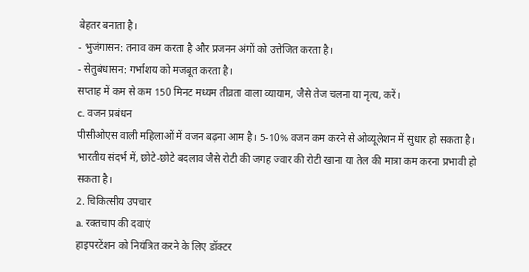बेहतर बनाता है।
- भुजंगासन: तनाव कम करता है और प्रजनन अंगों को उत्तेजित करता है।
- सेतुबंधासन: गर्भाशय को मजबूत करता है।
सप्ताह में कम से कम 150 मिनट मध्यम तीव्रता वाला व्यायाम, जैसे तेज चलना या नृत्य, करें।
c. वजन प्रबंधन
पीसीओएस वाली महिलाओं में वजन बढ़ना आम है। 5-10% वजन कम करने से ओव्यूलेशन में सुधार हो सकता है। भारतीय संदर्भ में, छोटे-छोटे बदलाव जैसे रोटी की जगह ज्वार की रोटी खाना या तेल की मात्रा कम करना प्रभावी हो सकता है।
2. चिकित्सीय उपचार
a. रक्तचाप की दवाएं
हाइपरटेंशन को नियंत्रित करने के लिए डॉक्टर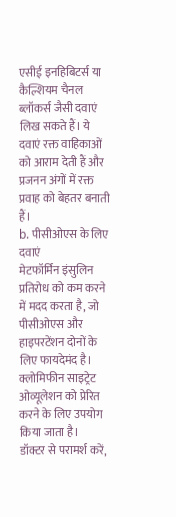एसीई इनहिबिटर्स या कैल्शियम चैनल ब्लॉकर्स जैसी दवाएं लिख सकते हैं। ये दवाएं रक्त वाहिकाओं को आराम देती हैं और प्रजनन अंगों में रक्त प्रवाह को बेहतर बनाती हैं।
b. पीसीओएस के लिए दवाएं
मेटफॉर्मिन इंसुलिन प्रतिरोध को कम करने में मदद करता है, जो पीसीओएस और हाइपरटेंशन दोनों के लिए फायदेमंद है। क्लोमिफीन साइट्रेट ओव्यूलेशन को प्रेरित करने के लिए उपयोग किया जाता है।
डॉक्टर से परामर्श करें,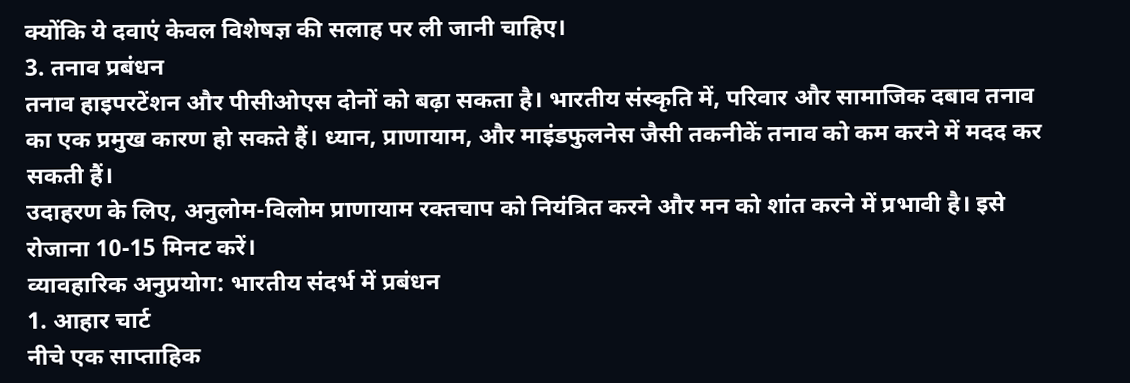क्योंकि ये दवाएं केवल विशेषज्ञ की सलाह पर ली जानी चाहिए।
3. तनाव प्रबंधन
तनाव हाइपरटेंशन और पीसीओएस दोनों को बढ़ा सकता है। भारतीय संस्कृति में, परिवार और सामाजिक दबाव तनाव का एक प्रमुख कारण हो सकते हैं। ध्यान, प्राणायाम, और माइंडफुलनेस जैसी तकनीकें तनाव को कम करने में मदद कर सकती हैं।
उदाहरण के लिए, अनुलोम-विलोम प्राणायाम रक्तचाप को नियंत्रित करने और मन को शांत करने में प्रभावी है। इसे रोजाना 10-15 मिनट करें।
व्यावहारिक अनुप्रयोग: भारतीय संदर्भ में प्रबंधन
1. आहार चार्ट
नीचे एक साप्ताहिक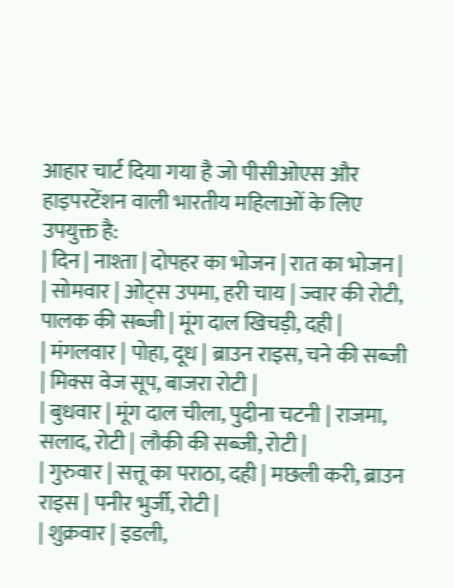आहार चार्ट दिया गया है जो पीसीओएस और हाइपरटेंशन वाली भारतीय महिलाओं के लिए उपयुक्त है:
| दिन | नाश्ता | दोपहर का भोजन | रात का भोजन |
| सोमवार | ओट्स उपमा, हरी चाय | ज्वार की रोटी, पालक की सब्जी | मूंग दाल खिचड़ी, दही |
| मंगलवार | पोहा, दूध | ब्राउन राइस, चने की सब्जी | मिक्स वेज सूप, बाजरा रोटी |
| बुधवार | मूंग दाल चीला, पुदीना चटनी | राजमा, सलाद, रोटी | लौकी की सब्जी, रोटी |
| गुरुवार | सत्तू का पराठा, दही | मछली करी, ब्राउन राइस | पनीर भुर्जी, रोटी |
| शुक्रवार | इडली,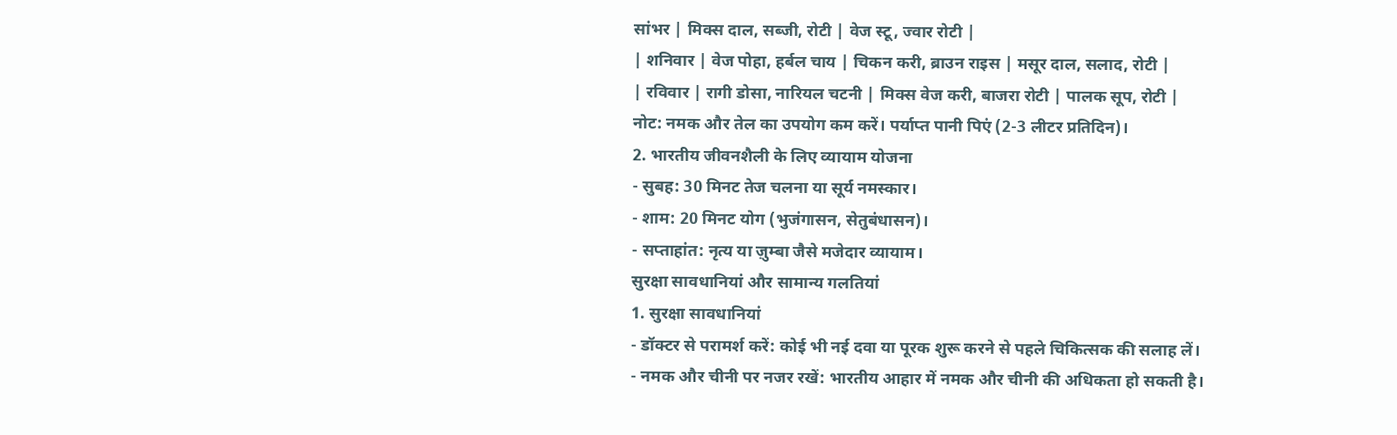सांभर | मिक्स दाल, सब्जी, रोटी | वेज स्टू, ज्वार रोटी |
| शनिवार | वेज पोहा, हर्बल चाय | चिकन करी, ब्राउन राइस | मसूर दाल, सलाद, रोटी |
| रविवार | रागी डोसा, नारियल चटनी | मिक्स वेज करी, बाजरा रोटी | पालक सूप, रोटी |
नोट: नमक और तेल का उपयोग कम करें। पर्याप्त पानी पिएं (2-3 लीटर प्रतिदिन)।
2. भारतीय जीवनशैली के लिए व्यायाम योजना
- सुबह: 30 मिनट तेज चलना या सूर्य नमस्कार।
- शाम: 20 मिनट योग (भुजंगासन, सेतुबंधासन)।
- सप्ताहांत: नृत्य या ज़ुम्बा जैसे मजेदार व्यायाम।
सुरक्षा सावधानियां और सामान्य गलतियां
1. सुरक्षा सावधानियां
- डॉक्टर से परामर्श करें: कोई भी नई दवा या पूरक शुरू करने से पहले चिकित्सक की सलाह लें।
- नमक और चीनी पर नजर रखें: भारतीय आहार में नमक और चीनी की अधिकता हो सकती है।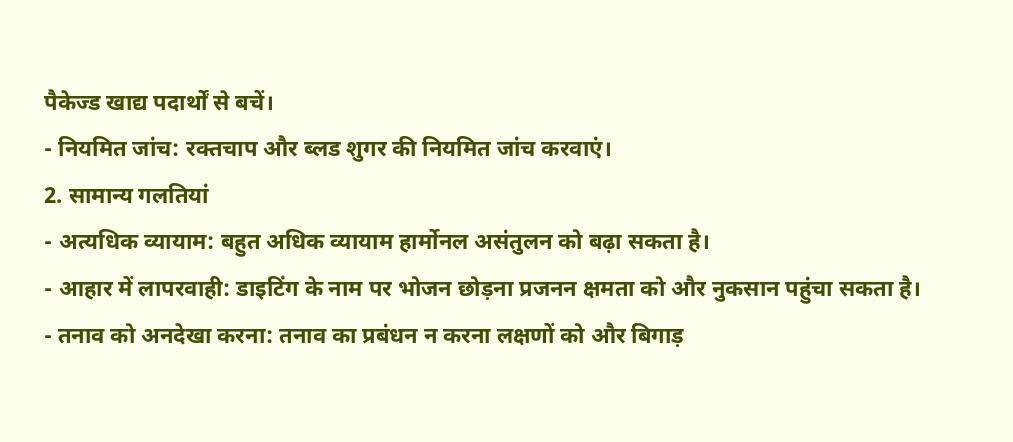पैकेज्ड खाद्य पदार्थों से बचें।
- नियमित जांच: रक्तचाप और ब्लड शुगर की नियमित जांच करवाएं।
2. सामान्य गलतियां
- अत्यधिक व्यायाम: बहुत अधिक व्यायाम हार्मोनल असंतुलन को बढ़ा सकता है।
- आहार में लापरवाही: डाइटिंग के नाम पर भोजन छोड़ना प्रजनन क्षमता को और नुकसान पहुंचा सकता है।
- तनाव को अनदेखा करना: तनाव का प्रबंधन न करना लक्षणों को और बिगाड़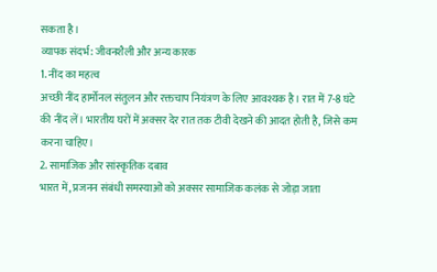सकता है।
व्यापक संदर्भ: जीवनशैली और अन्य कारक
1. नींद का महत्व
अच्छी नींद हार्मोनल संतुलन और रक्तचाप नियंत्रण के लिए आवश्यक है। रात में 7-8 घंटे की नींद लें। भारतीय घरों में अक्सर देर रात तक टीवी देखने की आदत होती है, जिसे कम करना चाहिए।
2. सामाजिक और सांस्कृतिक दबाव
भारत में, प्रजनन संबंधी समस्याओं को अक्सर सामाजिक कलंक से जोड़ा जाता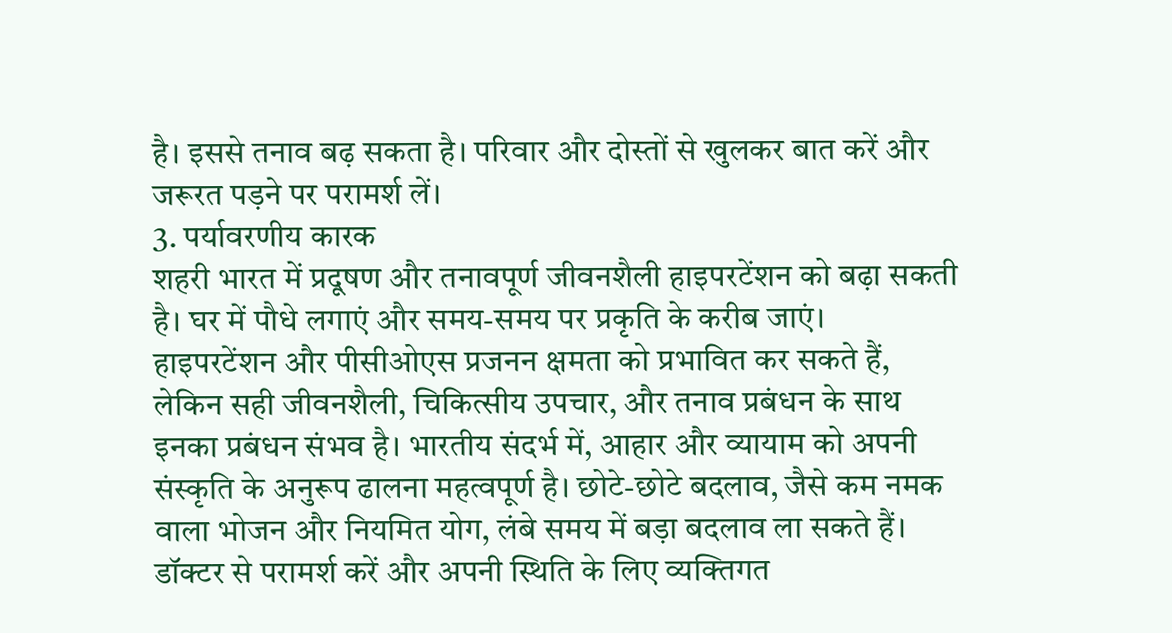है। इससे तनाव बढ़ सकता है। परिवार और दोस्तों से खुलकर बात करें और जरूरत पड़ने पर परामर्श लें।
3. पर्यावरणीय कारक
शहरी भारत में प्रदूषण और तनावपूर्ण जीवनशैली हाइपरटेंशन को बढ़ा सकती है। घर में पौधे लगाएं और समय-समय पर प्रकृति के करीब जाएं।
हाइपरटेंशन और पीसीओएस प्रजनन क्षमता को प्रभावित कर सकते हैं, लेकिन सही जीवनशैली, चिकित्सीय उपचार, और तनाव प्रबंधन के साथ इनका प्रबंधन संभव है। भारतीय संदर्भ में, आहार और व्यायाम को अपनी संस्कृति के अनुरूप ढालना महत्वपूर्ण है। छोटे-छोटे बदलाव, जैसे कम नमक वाला भोजन और नियमित योग, लंबे समय में बड़ा बदलाव ला सकते हैं।
डॉक्टर से परामर्श करें और अपनी स्थिति के लिए व्यक्तिगत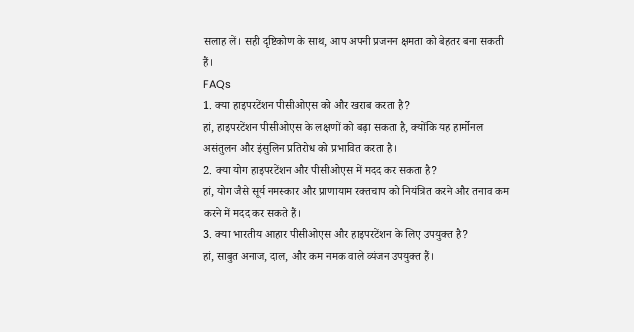सलाह लें। सही दृष्टिकोण के साथ, आप अपनी प्रजनन क्षमता को बेहतर बना सकती हैं।
FAQs
1. क्या हाइपरटेंशन पीसीओएस को और खराब करता है?
हां, हाइपरटेंशन पीसीओएस के लक्षणों को बढ़ा सकता है, क्योंकि यह हार्मोनल असंतुलन और इंसुलिन प्रतिरोध को प्रभावित करता है।
2. क्या योग हाइपरटेंशन और पीसीओएस में मदद कर सकता है?
हां, योग जैसे सूर्य नमस्कार और प्राणायाम रक्तचाप को नियंत्रित करने और तनाव कम करने में मदद कर सकते हैं।
3. क्या भारतीय आहार पीसीओएस और हाइपरटेंशन के लिए उपयुक्त है?
हां, साबुत अनाज, दाल, और कम नमक वाले व्यंजन उपयुक्त हैं।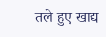तले हुए खाद्य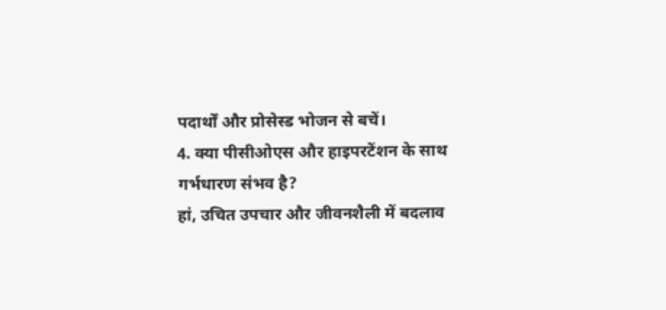पदार्थों और प्रोसेस्ड भोजन से बचें।
4. क्या पीसीओएस और हाइपरटेंशन के साथ गर्भधारण संभव है?
हां, उचित उपचार और जीवनशैली में बदलाव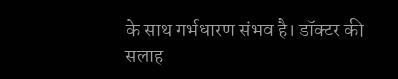के साथ गर्भधारण संभव है। डॉक्टर की सलाह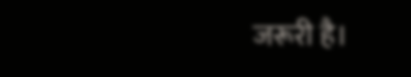जरूरी है।